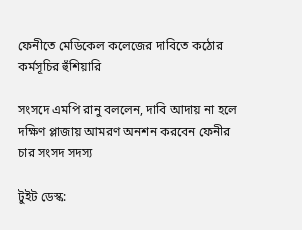ফেনীতে মেডিকেল কলেজের দাবিতে কঠোর কর্মসূচির হুঁশিয়ারি

সংসদে এমপি রানু বললেন, দাবি আদায় না হলে দক্ষিণ প্লাজায় আমরণ অনশন করবেন ফেনীর চার সংসদ সদস্য

টুইট ডেস্ক: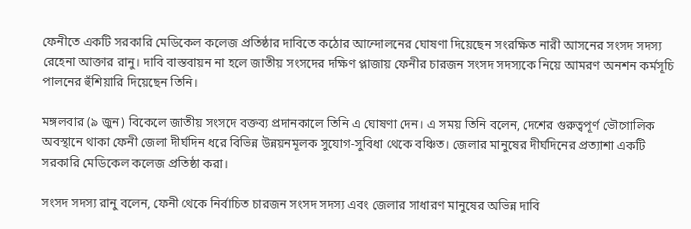ফেনীতে একটি সরকারি মেডিকেল কলেজ প্রতিষ্ঠার দাবিতে কঠোর আন্দোলনের ঘোষণা দিয়েছেন সংরক্ষিত নারী আসনের সংসদ সদস্য রেহেনা আক্তার রানু। দাবি বাস্তবায়ন না হলে জাতীয় সংসদের দক্ষিণ প্লাজায় ফেনীর চারজন সংসদ সদস্যকে নিয়ে আমরণ অনশন কর্মসূচি পালনের হুঁশিয়ারি দিয়েছেন তিনি।

মঙ্গলবার (৯ জুন) বিকেলে জাতীয় সংসদে বক্তব্য প্রদানকালে তিনি এ ঘোষণা দেন। এ সময় তিনি বলেন, দেশের গুরুত্বপূর্ণ ভৌগোলিক অবস্থানে থাকা ফেনী জেলা দীর্ঘদিন ধরে বিভিন্ন উন্নয়নমূলক সুযোগ-সুবিধা থেকে বঞ্চিত। জেলার মানুষের দীর্ঘদিনের প্রত্যাশা একটি সরকারি মেডিকেল কলেজ প্রতিষ্ঠা করা।

সংসদ সদস্য রানু বলেন, ফেনী থেকে নির্বাচিত চারজন সংসদ সদস্য এবং জেলার সাধারণ মানুষের অভিন্ন দাবি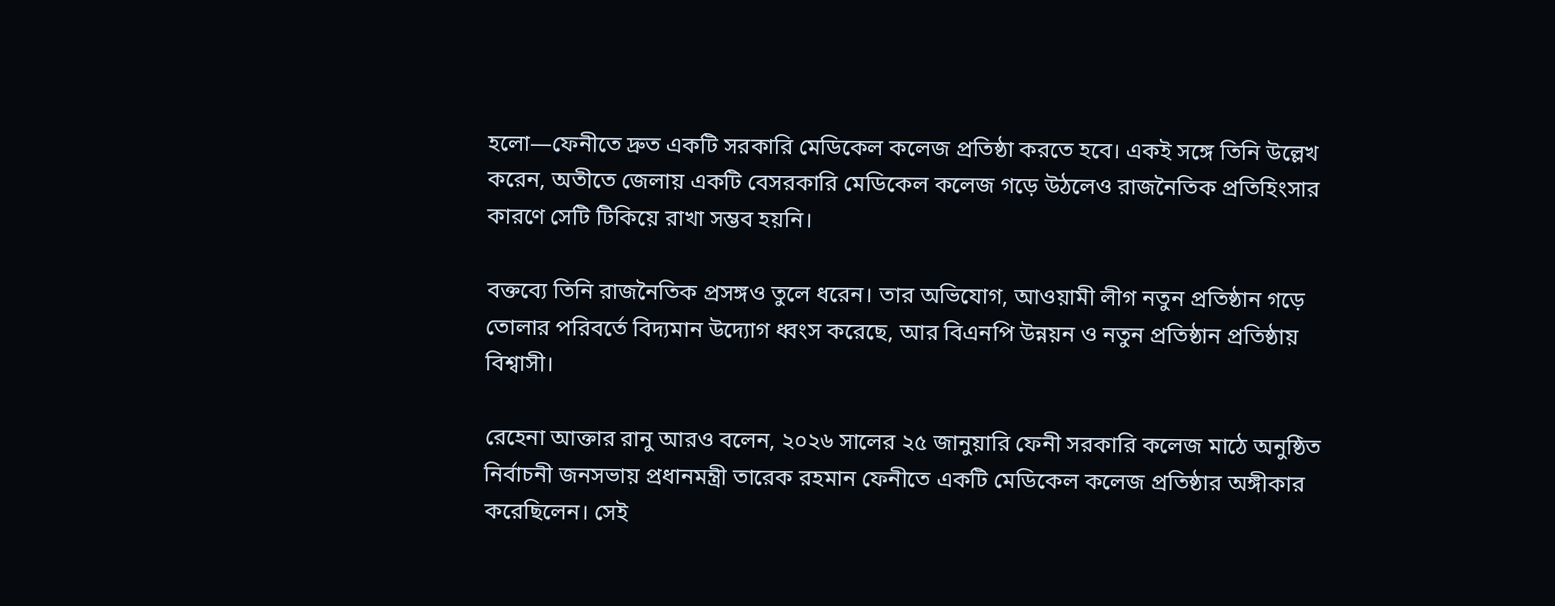হলো—ফেনীতে দ্রুত একটি সরকারি মেডিকেল কলেজ প্রতিষ্ঠা করতে হবে। একই সঙ্গে তিনি উল্লেখ করেন, অতীতে জেলায় একটি বেসরকারি মেডিকেল কলেজ গড়ে উঠলেও রাজনৈতিক প্রতিহিংসার কারণে সেটি টিকিয়ে রাখা সম্ভব হয়নি।

বক্তব্যে তিনি রাজনৈতিক প্রসঙ্গও তুলে ধরেন। তার অভিযোগ, আওয়ামী লীগ নতুন প্রতিষ্ঠান গড়ে তোলার পরিবর্তে বিদ্যমান উদ্যোগ ধ্বংস করেছে, আর বিএনপি উন্নয়ন ও নতুন প্রতিষ্ঠান প্রতিষ্ঠায় বিশ্বাসী।

রেহেনা আক্তার রানু আরও বলেন, ২০২৬ সালের ২৫ জানুয়ারি ফেনী সরকারি কলেজ মাঠে অনুষ্ঠিত নির্বাচনী জনসভায় প্রধানমন্ত্রী তারেক রহমান ফেনীতে একটি মেডিকেল কলেজ প্রতিষ্ঠার অঙ্গীকার করেছিলেন। সেই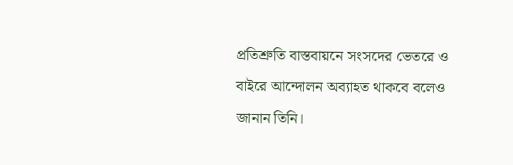প্রতিশ্রুতি বাস্তবায়নে সংসদের ভেতরে ও বাইরে আন্দোলন অব্যাহত থাকবে বলেও জানান তিনি।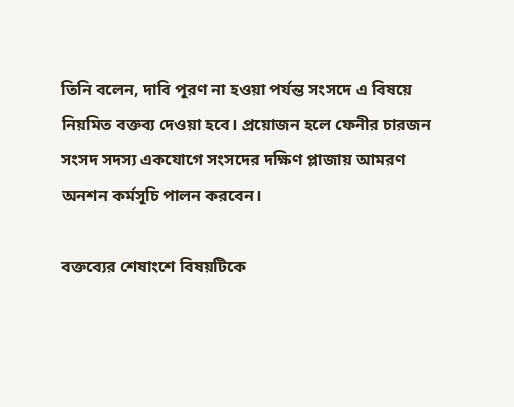তিনি বলেন, দাবি পূরণ না হওয়া পর্যন্ত সংসদে এ বিষয়ে নিয়মিত বক্তব্য দেওয়া হবে। প্রয়োজন হলে ফেনীর চারজন সংসদ সদস্য একযোগে সংসদের দক্ষিণ প্লাজায় আমরণ অনশন কর্মসূচি পালন করবেন।

বক্তব্যের শেষাংশে বিষয়টিকে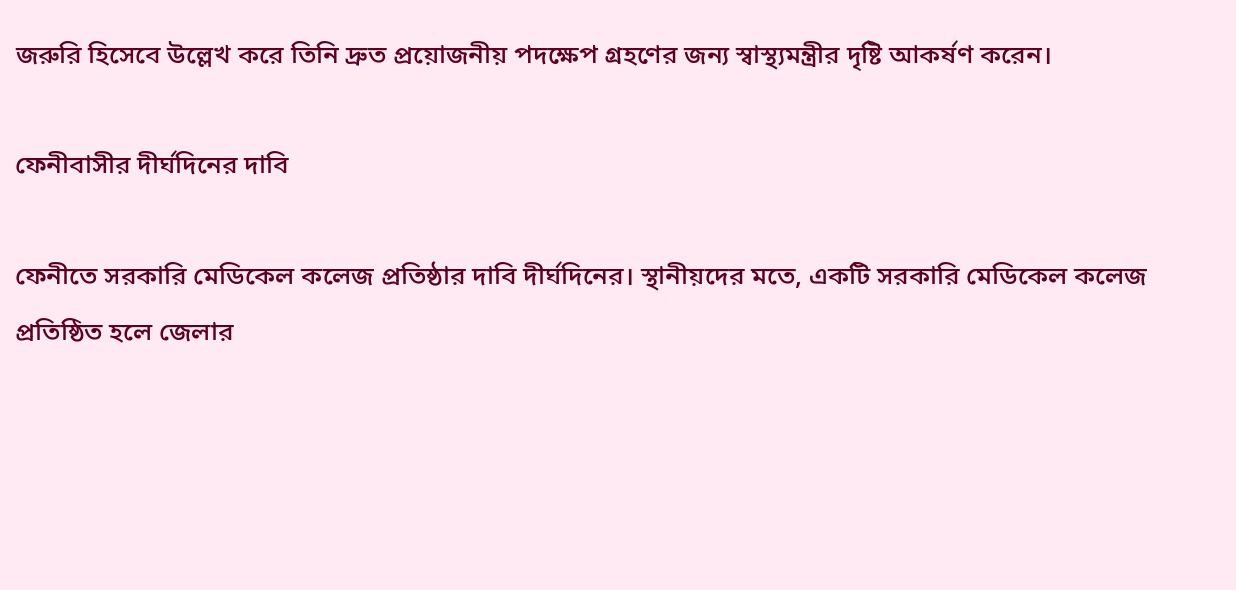জরুরি হিসেবে উল্লেখ করে তিনি দ্রুত প্রয়োজনীয় পদক্ষেপ গ্রহণের জন্য স্বাস্থ্যমন্ত্রীর দৃষ্টি আকর্ষণ করেন।

ফেনীবাসীর দীর্ঘদিনের দাবি

ফেনীতে সরকারি মেডিকেল কলেজ প্রতিষ্ঠার দাবি দীর্ঘদিনের। স্থানীয়দের মতে, একটি সরকারি মেডিকেল কলেজ প্রতিষ্ঠিত হলে জেলার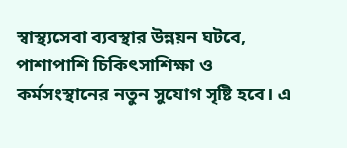স্বাস্থ্যসেবা ব্যবস্থার উন্নয়ন ঘটবে, পাশাপাশি চিকিৎসাশিক্ষা ও কর্মসংস্থানের নতুন সুযোগ সৃষ্টি হবে। এ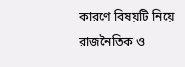কারণে বিষয়টি নিয়ে রাজনৈতিক ও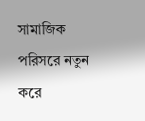সামাজিক পরিসরে নতুন করে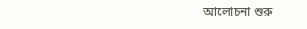আলোচনা শুরু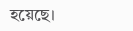হয়েছে।